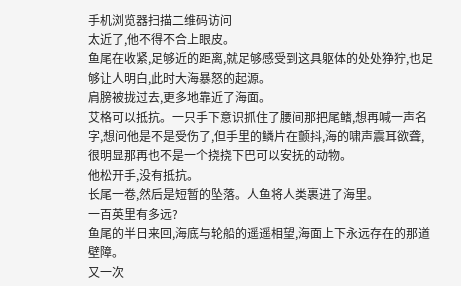手机浏览器扫描二维码访问
太近了,他不得不合上眼皮。
鱼尾在收紧,足够近的距离,就足够感受到这具躯体的处处狰狞,也足够让人明白,此时大海暴怒的起源。
肩膀被拢过去,更多地靠近了海面。
艾格可以抵抗。一只手下意识抓住了腰间那把尾鳍,想再喊一声名字,想问他是不是受伤了,但手里的鳞片在颤抖,海的啸声震耳欲聋,很明显那再也不是一个挠挠下巴可以安抚的动物。
他松开手,没有抵抗。
长尾一卷,然后是短暂的坠落。人鱼将人类裹进了海里。
一百英里有多远?
鱼尾的半日来回,海底与轮船的遥遥相望,海面上下永远存在的那道壁障。
又一次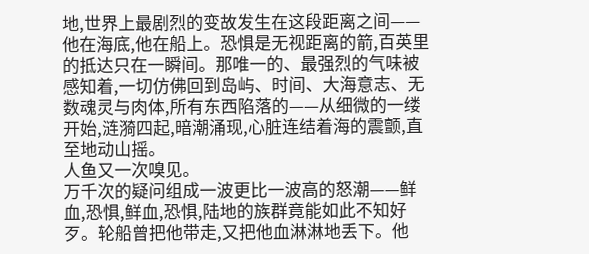地,世界上最剧烈的变故发生在这段距离之间——他在海底,他在船上。恐惧是无视距离的箭,百英里的抵达只在一瞬间。那唯一的、最强烈的气味被感知着,一切仿佛回到岛屿、时间、大海意志、无数魂灵与肉体,所有东西陷落的——从细微的一缕开始,涟漪四起,暗潮涌现,心脏连结着海的震颤,直至地动山摇。
人鱼又一次嗅见。
万千次的疑问组成一波更比一波高的怒潮——鲜血,恐惧,鲜血,恐惧,陆地的族群竟能如此不知好歹。轮船曾把他带走,又把他血淋淋地丢下。他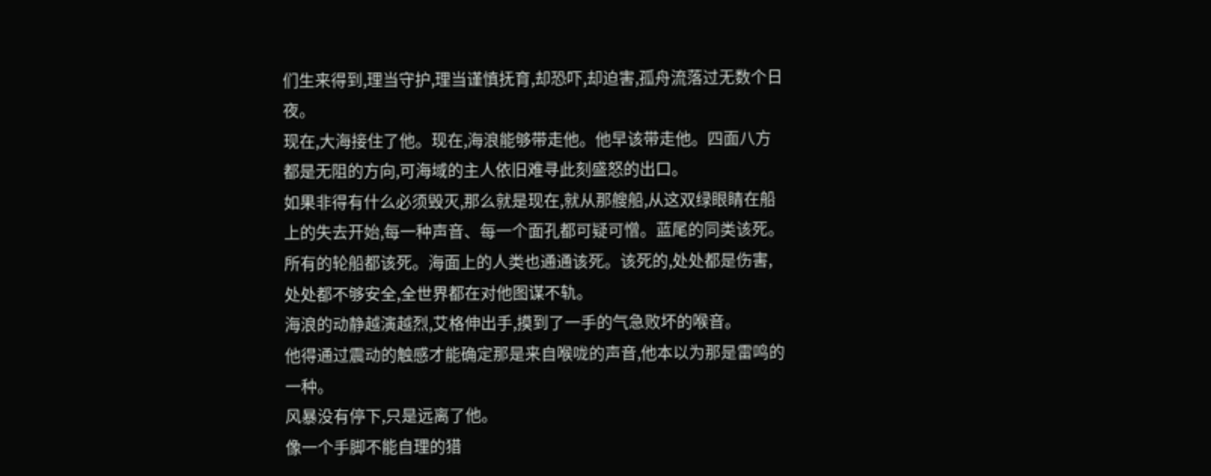们生来得到,理当守护,理当谨慎抚育,却恐吓,却迫害,孤舟流落过无数个日夜。
现在,大海接住了他。现在,海浪能够带走他。他早该带走他。四面八方都是无阻的方向,可海域的主人依旧难寻此刻盛怒的出口。
如果非得有什么必须毁灭,那么就是现在,就从那艘船,从这双绿眼睛在船上的失去开始,每一种声音、每一个面孔都可疑可憎。蓝尾的同类该死。所有的轮船都该死。海面上的人类也通通该死。该死的,处处都是伤害,处处都不够安全,全世界都在对他图谋不轨。
海浪的动静越演越烈,艾格伸出手,摸到了一手的气急败坏的喉音。
他得通过震动的触感才能确定那是来自喉咙的声音,他本以为那是雷鸣的一种。
风暴没有停下,只是远离了他。
像一个手脚不能自理的猎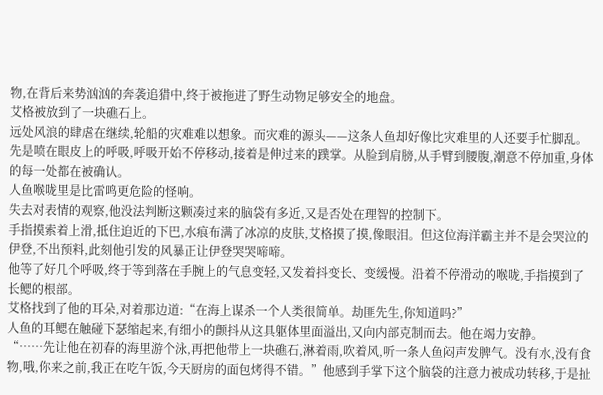物,在背后来势汹汹的奔袭追猎中,终于被拖进了野生动物足够安全的地盘。
艾格被放到了一块礁石上。
远处风浪的肆虐在继续,轮船的灾难难以想象。而灾难的源头——这条人鱼却好像比灾难里的人还要手忙脚乱。先是喷在眼皮上的呼吸,呼吸开始不停移动,接着是伸过来的蹼掌。从脸到肩膀,从手臂到腰腹,潮意不停加重,身体的每一处都在被确认。
人鱼喉咙里是比雷鸣更危险的怪响。
失去对表情的观察,他没法判断这颗凑过来的脑袋有多近,又是否处在理智的控制下。
手指摸索着上滑,抵住迫近的下巴,水痕布满了冰凉的皮肤,艾格摸了摸,像眼泪。但这位海洋霸主并不是会哭泣的伊登,不出预料,此刻他引发的风暴正让伊登哭哭啼啼。
他等了好几个呼吸,终于等到落在手腕上的气息变轻,又发着抖变长、变缓慢。沿着不停滑动的喉咙,手指摸到了长鳃的根部。
艾格找到了他的耳朵,对着那边道:“在海上谋杀一个人类很简单。劫匪先生,你知道吗?”
人鱼的耳鳃在触碰下瑟缩起来,有细小的颤抖从这具躯体里面溢出,又向内部克制而去。他在竭力安静。
“……先让他在初春的海里游个泳,再把他带上一块礁石,淋着雨,吹着风,听一条人鱼闷声发脾气。没有水,没有食物,哦,你来之前,我正在吃午饭,今天厨房的面包烤得不错。”他感到手掌下这个脑袋的注意力被成功转移,于是扯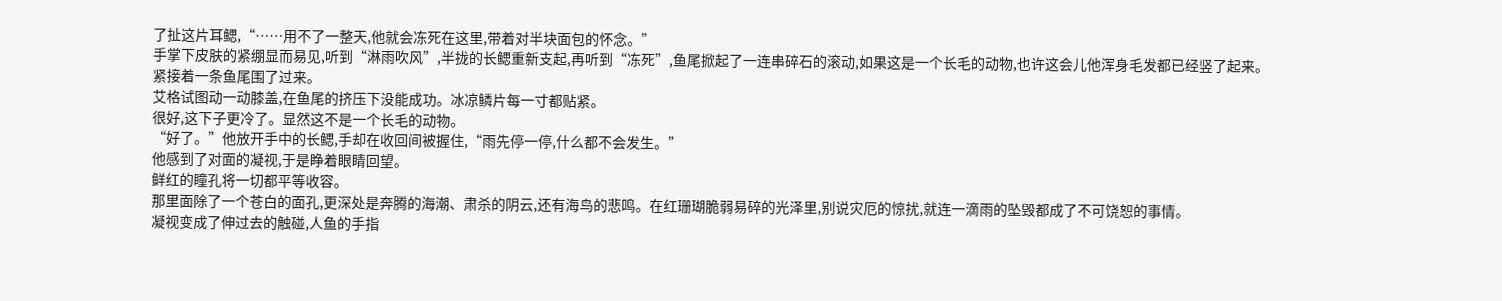了扯这片耳鳃,“……用不了一整天,他就会冻死在这里,带着对半块面包的怀念。”
手掌下皮肤的紧绷显而易见,听到“淋雨吹风”,半拢的长鳃重新支起,再听到“冻死”,鱼尾掀起了一连串碎石的滚动,如果这是一个长毛的动物,也许这会儿他浑身毛发都已经竖了起来。
紧接着一条鱼尾围了过来。
艾格试图动一动膝盖,在鱼尾的挤压下没能成功。冰凉鳞片每一寸都贴紧。
很好,这下子更冷了。显然这不是一个长毛的动物。
“好了。”他放开手中的长鳃,手却在收回间被握住,“雨先停一停,什么都不会发生。”
他感到了对面的凝视,于是睁着眼睛回望。
鲜红的瞳孔将一切都平等收容。
那里面除了一个苍白的面孔,更深处是奔腾的海潮、肃杀的阴云,还有海鸟的悲鸣。在红珊瑚脆弱易碎的光泽里,别说灾厄的惊扰,就连一滴雨的坠毁都成了不可饶恕的事情。
凝视变成了伸过去的触碰,人鱼的手指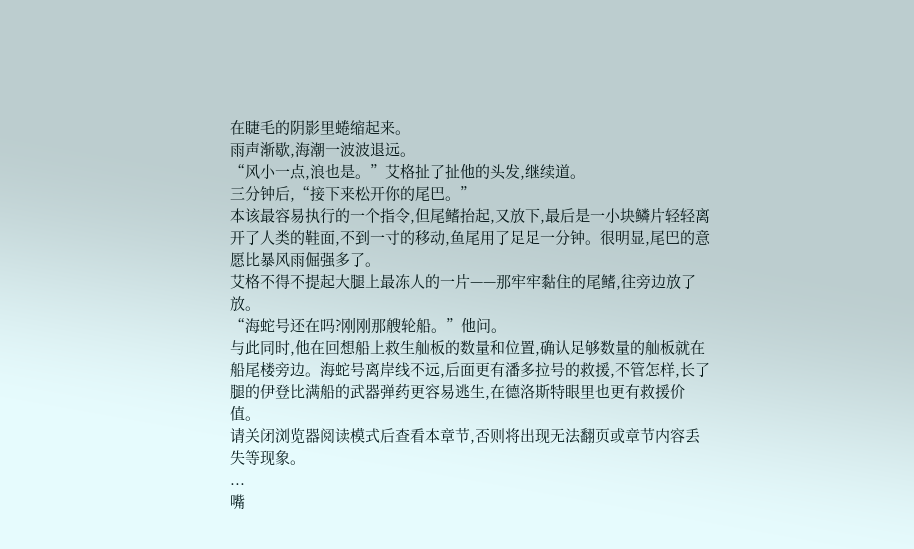在睫毛的阴影里蜷缩起来。
雨声渐歇,海潮一波波退远。
“风小一点,浪也是。”艾格扯了扯他的头发,继续道。
三分钟后,“接下来松开你的尾巴。”
本该最容易执行的一个指令,但尾鳍抬起,又放下,最后是一小块鳞片轻轻离开了人类的鞋面,不到一寸的移动,鱼尾用了足足一分钟。很明显,尾巴的意愿比暴风雨倔强多了。
艾格不得不提起大腿上最冻人的一片——那牢牢黏住的尾鳍,往旁边放了放。
“海蛇号还在吗?刚刚那艘轮船。”他问。
与此同时,他在回想船上救生舢板的数量和位置,确认足够数量的舢板就在船尾楼旁边。海蛇号离岸线不远,后面更有潘多拉号的救援,不管怎样,长了腿的伊登比满船的武器弹药更容易逃生,在德洛斯特眼里也更有救援价值。
请关闭浏览器阅读模式后查看本章节,否则将出现无法翻页或章节内容丢失等现象。
...
嘴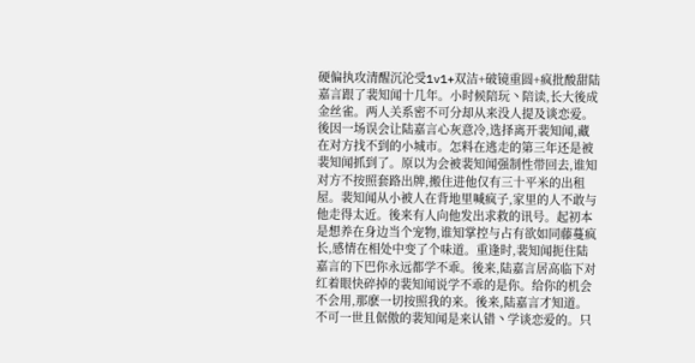硬偏执攻清醒沉沦受1v1+双洁+破镜重圆+疯批酸甜陆嘉言跟了裴知闻十几年。小时候陪玩丶陪读,长大後成金丝雀。两人关系密不可分却从来没人提及谈恋爱。後因一场误会让陆嘉言心灰意冷,选择离开裴知闻,藏在对方找不到的小城市。怎料在逃走的第三年还是被裴知闻抓到了。原以为会被裴知闻强制性带回去,谁知对方不按照套路出牌,搬住进他仅有三十平米的出租屋。裴知闻从小被人在背地里喊疯子,家里的人不敢与他走得太近。後来有人向他发出求救的讯号。起初本是想养在身边当个宠物,谁知掌控与占有欲如同藤蔓疯长,感情在相处中变了个味道。重逢时,裴知闻扼住陆嘉言的下巴你永远都学不乖。後来,陆嘉言居高临下对红着眼快碎掉的裴知闻说学不乖的是你。给你的机会不会用,那麽一切按照我的来。後来,陆嘉言才知道。不可一世且倨傲的裴知闻是来认错丶学谈恋爱的。只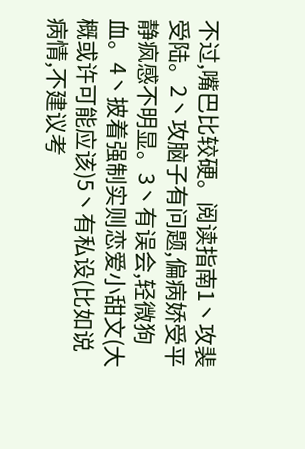不过,嘴巴比较硬。阅读指南1丶攻裴受陆。2丶攻脑子有问题,偏病娇受平静疯感不明显。3丶有误会,轻微狗血。4丶披着强制实则恋爱小甜文(大概或许可能应该)5丶有私设(比如说病情,不建议考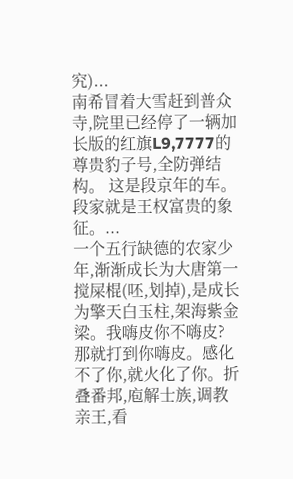究)...
南希冒着大雪赶到普众寺,院里已经停了一辆加长版的红旗L9,7777的尊贵豹子号,全防弹结构。 这是段京年的车。 段家就是王权富贵的象征。...
一个五行缺德的农家少年,渐渐成长为大唐第一搅屎棍(呸,划掉),是成长为擎天白玉柱,架海紫金梁。我嗨皮你不嗨皮?那就打到你嗨皮。感化不了你,就火化了你。折叠番邦,庖解士族,调教亲王,看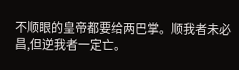不顺眼的皇帝都要给两巴掌。顺我者未必昌,但逆我者一定亡。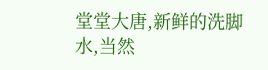堂堂大唐,新鲜的洗脚水,当然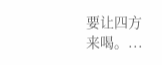要让四方来喝。...